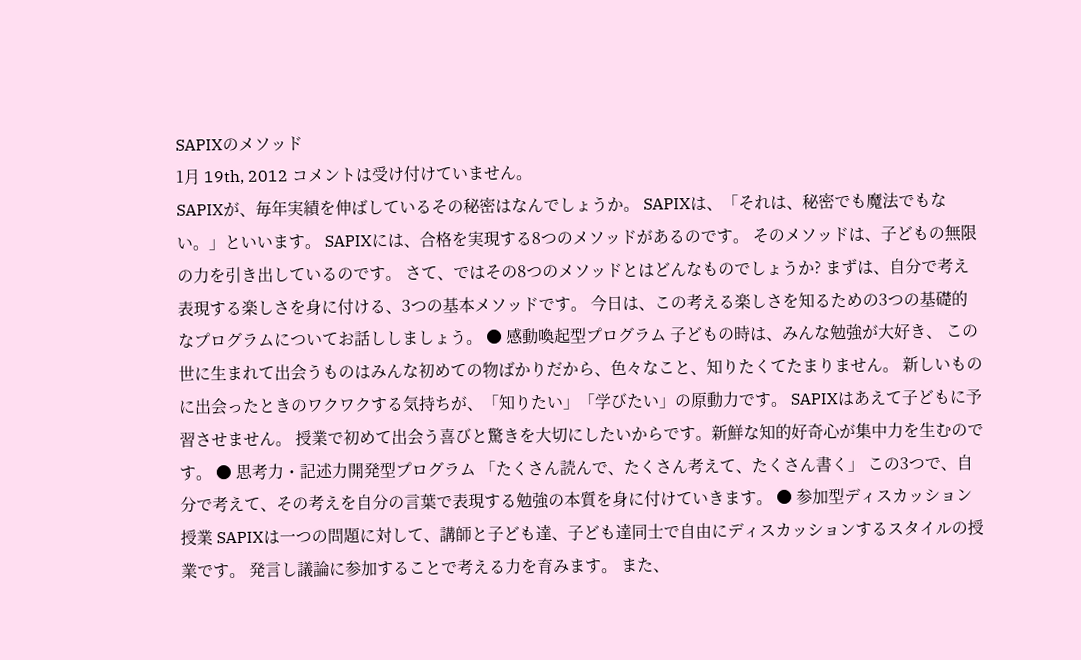SAPIXのメソッド
1月 19th, 2012 コメントは受け付けていません。
SAPIXが、毎年実績を伸ばしているその秘密はなんでしょうか。 SAPIXは、「それは、秘密でも魔法でもない。」といいます。 SAPIXには、合格を実現する8つのメソッドがあるのです。 そのメソッドは、子どもの無限の力を引き出しているのです。 さて、ではその8つのメソッドとはどんなものでしょうか? まずは、自分で考え表現する楽しさを身に付ける、3つの基本メソッドです。 今日は、この考える楽しさを知るための3つの基礎的なプログラムについてお話ししましょう。 ● 感動喚起型プログラム 子どもの時は、みんな勉強が大好き、 この世に生まれて出会うものはみんな初めての物ばかりだから、色々なこと、知りたくてたまりません。 新しいものに出会ったときのワクワクする気持ちが、「知りたい」「学びたい」の原動力です。 SAPIXはあえて子どもに予習させません。 授業で初めて出会う喜びと驚きを大切にしたいからです。新鮮な知的好奇心が集中力を生むのです。 ● 思考力・記述力開発型プログラム 「たくさん読んで、たくさん考えて、たくさん書く」 この3つで、自分で考えて、その考えを自分の言葉で表現する勉強の本質を身に付けていきます。 ● 参加型ディスカッション授業 SAPIXは一つの問題に対して、講師と子ども達、子ども達同士で自由にディスカッションするスタイルの授業です。 発言し議論に参加することで考える力を育みます。 また、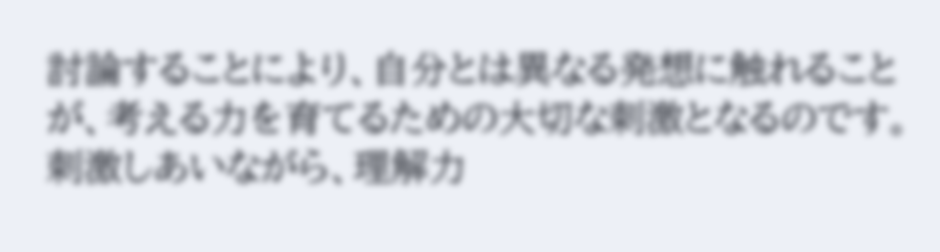討論することにより、自分とは異なる発想に触れることが、考える力を育てるための大切な刺激となるのです。 刺激しあいながら、理解力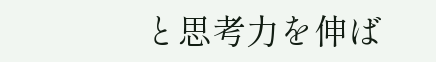と思考力を伸ば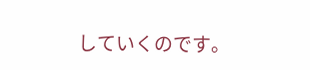していくのです。